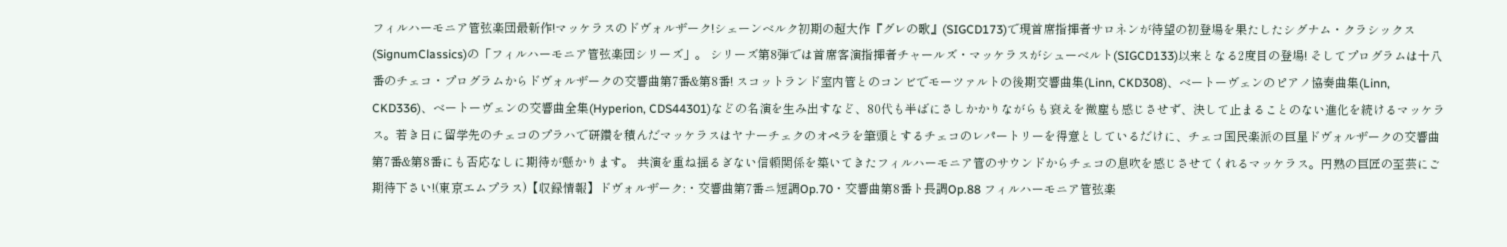フィルハーモニア管弦楽団最新作!マッケラスのドヴォルザーク!シェーンベルク初期の超大作『グレの歌』(SIGCD173)で現首席指揮者サロネンが待望の初登場を果たしたシグナム・クラシックス(SignumClassics)の「フィルハーモニア管弦楽団シリーズ」。 シリーズ第8弾では首席客演指揮者チャールズ・マッケラスがシューベルト(SIGCD133)以来となる2度目の登場! そしてプログラムは十八番のチェコ・プログラムからドヴォルザークの交響曲第7番&第8番! スコットランド室内管とのコンビでモーツァルトの後期交響曲集(Linn, CKD308)、ベートーヴェンのピアノ協奏曲集(Linn, CKD336)、ベートーヴェンの交響曲全集(Hyperion, CDS44301)などの名演を生み出すなど、80代も半ばにさしかかりながらも衰えを微塵も感じさせず、決して止まることのない進化を続けるマッケラス。若き日に留学先のチェコのプラハで研鑽を積んだマッケラスはヤナーチェクのオペラを筆頭とするチェコのレパートリーを得意としているだけに、チェコ国民楽派の巨星ドヴォルザークの交響曲第7番&第8番にも否応なしに期待が懸かります。 共演を重ね揺るぎない信頼関係を築いてきたフィルハーモニア管のサウンドからチェコの息吹を感じさせてくれるマッケラス。円熟の巨匠の至芸にご期待下さい!(東京エムプラス)【収録情報】ドヴォルザーク:・交響曲第7番ニ短調Op.70・交響曲第8番ト長調Op.88 フィルハーモニア管弦楽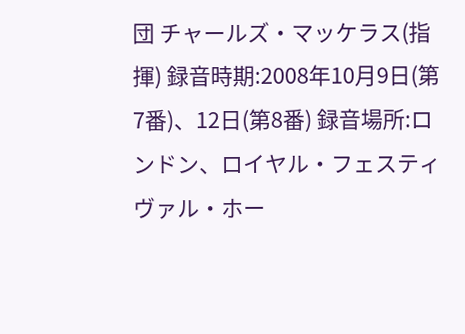団 チャールズ・マッケラス(指揮) 録音時期:2008年10月9日(第7番)、12日(第8番) 録音場所:ロンドン、ロイヤル・フェスティヴァル・ホー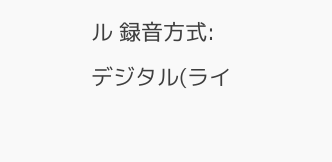ル 録音方式:デジタル(ライ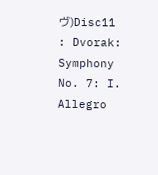ヴ)Disc11 : Dvorak: Symphony No. 7: I. Allegro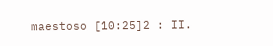maestoso [10:25]2 : II.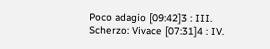Poco adagio [09:42]3 : III. Scherzo: Vivace [07:31]4 : IV.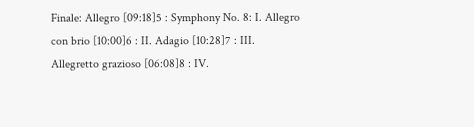Finale: Allegro [09:18]5 : Symphony No. 8: I. Allegro con brio [10:00]6 : II. Adagio [10:28]7 : III. Allegretto grazioso [06:08]8 : IV.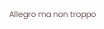Allegro ma non troppo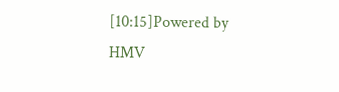[10:15]Powered by HMV